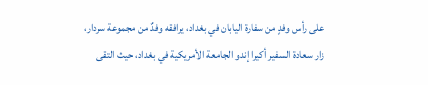على رأس وفدٍ من سفارة اليابان في بغداد، يرافقه وفدٌ من مجموعة سردار، زار سعادة السفير أكيرا إندو الجامعة الأمريكية في بغداد، حيث التقى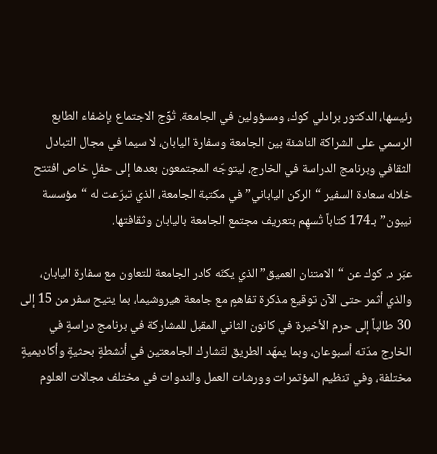رئيسها، الدكتور برادلي كوك، ومسؤولين في الجامعة. تُوِّج الاجتماع بإضفاء الطابع الرسمي على الشراكة الناشئة بين الجامعة وسفارة اليابان، لا سيما في مجال التبادل الثقافي وبرنامج الدراسة في الخارج، ليتوجّه المجتمعون بعدها إلى حفلٍ خاص افتتح خلاله سعادة السفير “الركن الياباني” في مكتبة الجامعة، الذي تبرّعت له “مؤسسة نيبون” بـ174 كتاباً تُسهِم بتعريف مجتمع الجامعة باليابان وثقافتها.

عبّر د. كوك عن “الامتنان العميق” الذي يكنّه كادر الجامعة للتعاون مع سفارة اليابان، والذي أثمر حتى الآن توقيع مذكرة تفاهمٍ مع جامعة هيروشيما، بما يتيح سفر من 15 إلى 30 طالباً إلى حرم الأخيرة في كانون الثاني المقبل للمشاركة في برنامج دراسةٍ في الخارج مدّته أسبوعان، وبما يمهّد الطريق لتَشارك الجامعتين في أنشطةٍ بحثيةٍ وأكاديميةٍ مختلفة، وفي تنظيم المؤتمرات وورشات العمل والندوات في مختلف مجالات العلوم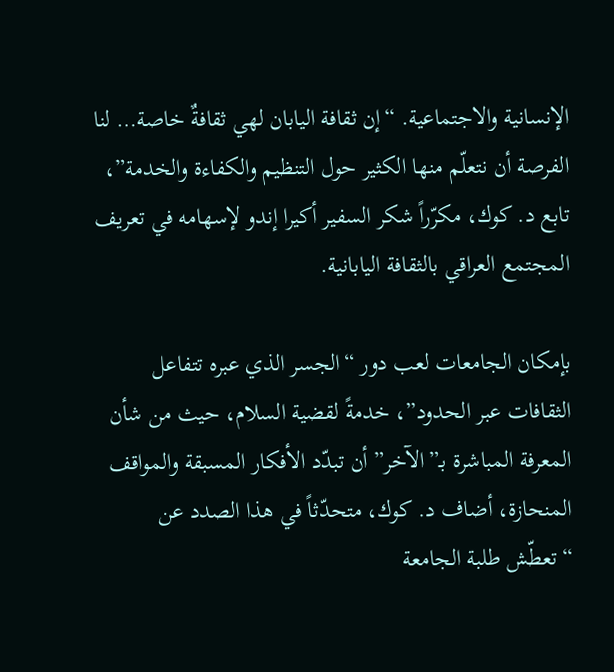الإنسانية والاجتماعية. “إن ثقافة اليابان لهي ثقافةٌ خاصة… لنا الفرصة أن نتعلّم منها الكثير حول التنظيم والكفاءة والخدمة”، تابع د. كوك، مكرّراً شكر السفير أكيرا إندو لإسهامه في تعريف المجتمع العراقي بالثقافة اليابانية.

بإمكان الجامعات لعب دور “الجسر الذي عبره تتفاعل الثقافات عبر الحدود”، خدمةً لقضية السلام، حيث من شأن المعرفة المباشرة بـ”الآخر” أن تبدّد الأفكار المسبقة والمواقف المنحازة، أضاف د. كوك، متحدّثاً في هذا الصدد عن “تعطّش طلبة الجامعة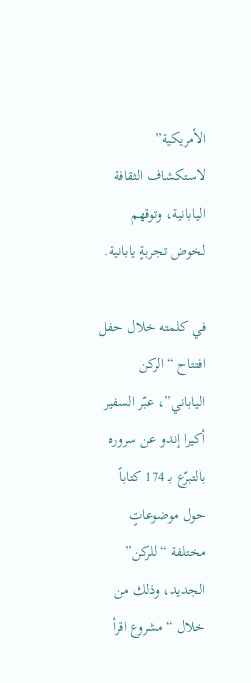الأمريكية” لاستكشاف الثقافة اليابانية، وتوقهم لخوض تجربةٍ يابانية.

في كلمته خلال حفل افتتاح “الركن الياباني”، عبّر السفير أكيرا إندو عن سروره بالتبرّع بـ 174 كتاباً حول موضوعاتٍ مختلفة “للركن” الجديد، وذلك من خلال “مشروع اقرأ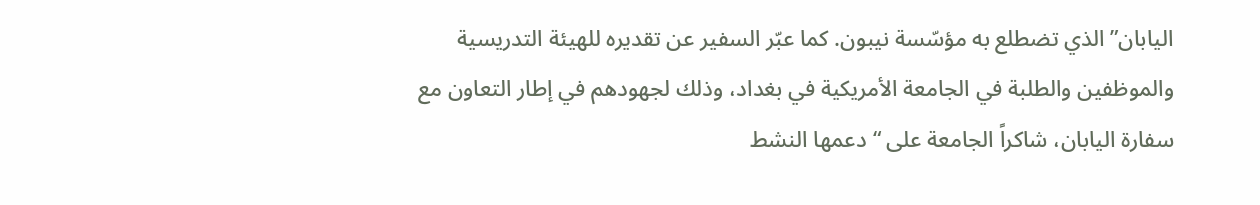اليابان” الذي تضطلع به مؤسّسة نيبون. كما عبّر السفير عن تقديره للهيئة التدريسية والموظفين والطلبة في الجامعة الأمريكية في بغداد، وذلك لجهودهم في إطار التعاون مع سفارة اليابان، شاكراً الجامعة على “دعمها النشط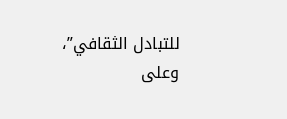للتبادل الثقافي”، وعلى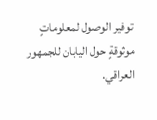توفير الوصول لمعلوماتٍ موثوقةٍ حول اليابان للجمهور العراقي.